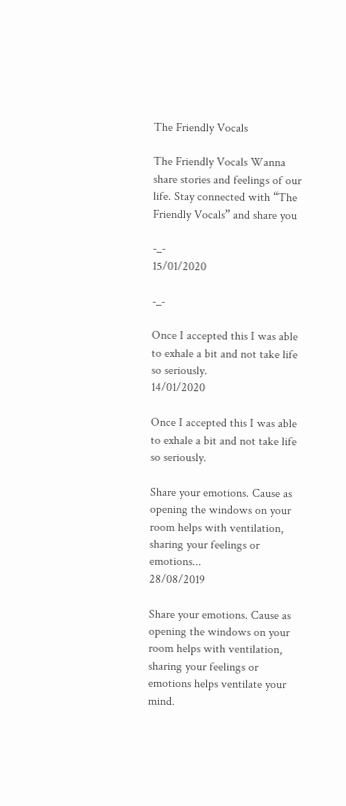The Friendly Vocals

The Friendly Vocals Wanna share stories and feelings of our life. Stay connected with “The Friendly Vocals” and share you

-_-
15/01/2020

-_-

Once I accepted this I was able to exhale a bit and not take life so seriously.
14/01/2020

Once I accepted this I was able to exhale a bit and not take life so seriously.

Share your emotions. Cause as opening the windows on your room helps with ventilation, sharing your feelings or emotions...
28/08/2019

Share your emotions. Cause as opening the windows on your room helps with ventilation, sharing your feelings or emotions helps ventilate your mind.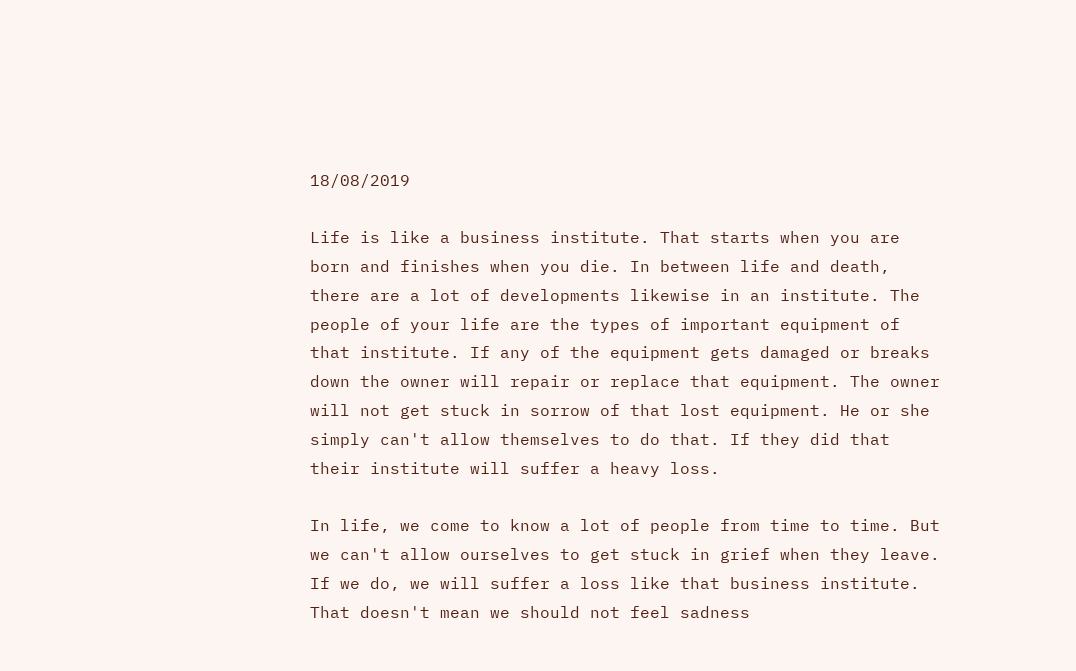18/08/2019

Life is like a business institute. That starts when you are born and finishes when you die. In between life and death, there are a lot of developments likewise in an institute. The people of your life are the types of important equipment of that institute. If any of the equipment gets damaged or breaks down the owner will repair or replace that equipment. The owner will not get stuck in sorrow of that lost equipment. He or she simply can't allow themselves to do that. If they did that their institute will suffer a heavy loss.

In life, we come to know a lot of people from time to time. But we can't allow ourselves to get stuck in grief when they leave. If we do, we will suffer a loss like that business institute. That doesn't mean we should not feel sadness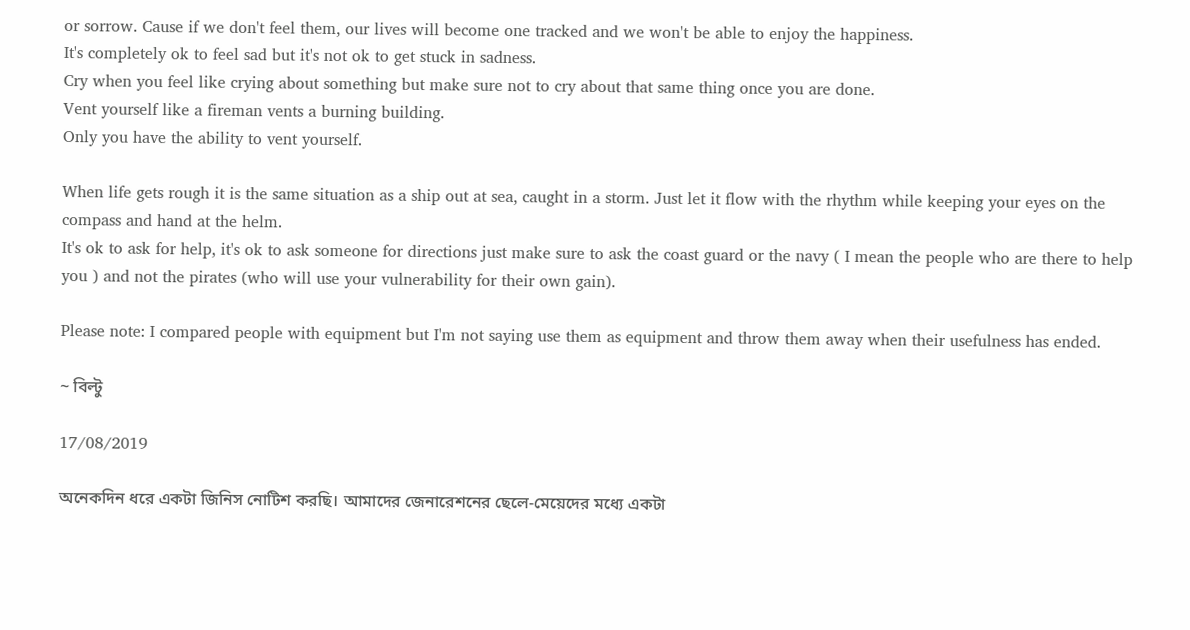or sorrow. Cause if we don't feel them, our lives will become one tracked and we won't be able to enjoy the happiness.
It's completely ok to feel sad but it's not ok to get stuck in sadness.
Cry when you feel like crying about something but make sure not to cry about that same thing once you are done.
Vent yourself like a fireman vents a burning building.
Only you have the ability to vent yourself.

When life gets rough it is the same situation as a ship out at sea, caught in a storm. Just let it flow with the rhythm while keeping your eyes on the compass and hand at the helm.
It's ok to ask for help, it's ok to ask someone for directions just make sure to ask the coast guard or the navy ( I mean the people who are there to help you ) and not the pirates (who will use your vulnerability for their own gain).

Please note: I compared people with equipment but I'm not saying use them as equipment and throw them away when their usefulness has ended.

~ বিল্টু

17/08/2019

অনেকদিন ধরে একটা জিনিস নোটিশ করছি। আমাদের জেনারেশনের ছেলে-মেয়েদের মধ্যে একটা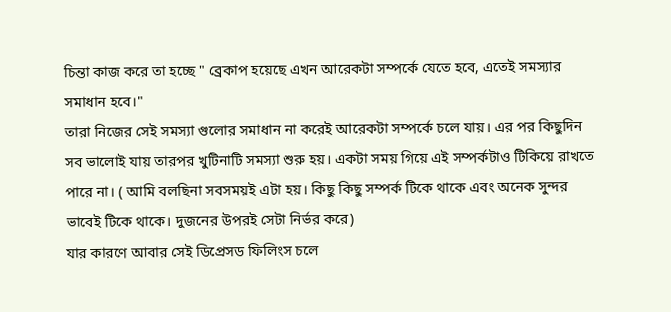চিন্তা কাজ করে তা হচ্ছে " ব্রেকাপ হয়েছে এখন আরেকটা সম্পর্কে যেতে হবে, এতেই সমস্যার সমাধান হবে।"
তারা নিজের সেই সমস্যা গুলোর সমাধান না করেই আরেকটা সম্পর্কে চলে যায়। এর পর কিছুদিন সব ভালোই যায় তারপর খুটিনাটি সমস্যা শুরু হয়। একটা সময় গিয়ে এই সম্পর্কটাও টিকিয়ে রাখতে পারে না। ( আমি বলছিনা সবসময়ই এটা হয়। কিছু কিছু সম্পর্ক টিকে থাকে এবং অনেক সুন্দর ভাবেই টিকে থাকে। দুজনের উপরই সেটা নির্ভর করে)
যার কারণে আবার সেই ডিপ্রেসড ফিলিংস চলে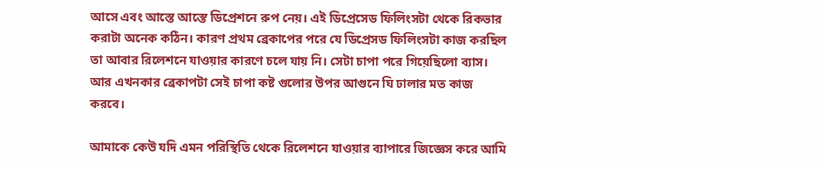আসে এবং আস্তে আস্তে ডিপ্রেশনে রুপ নেয়। এই ডিপ্রেসেড ফিলিংসটা থেকে রিকভার করাটা অনেক কঠিন। কারণ প্রথম ব্রেকাপের পরে যে ডিপ্রেসড ফিলিংসটা কাজ করছিল তা আবার রিলেশনে যাওয়ার কারণে চলে যায় নি। সেটা চাপা পরে গিয়েছিলো ব্যাস। আর এখনকার ব্রেকাপটা সেই চাপা কষ্ট গুলোর উপর আগুনে ঘি ঢালার মত কাজ করবে।

আমাকে কেউ যদি এমন পরিস্থিতি থেকে রিলেশনে যাওয়ার ব্যাপারে জিজ্ঞেস করে আমি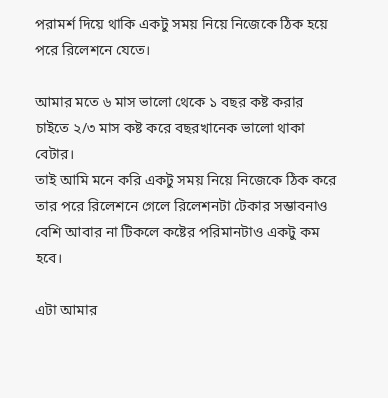পরামর্শ দিয়ে থাকি একটু সময় নিয়ে নিজেকে ঠিক হয়ে পরে রিলেশনে যেতে।

আমার মতে ৬ মাস ভালো থেকে ১ বছর কষ্ট করার চাইতে ২/৩ মাস কষ্ট করে বছরখানেক ভালো থাকা বেটার।
তাই আমি মনে করি একটু সময় নিয়ে নিজেকে ঠিক করে তার পরে রিলেশনে গেলে রিলেশনটা টেকার সম্ভাবনাও বেশি আবার না টিকলে কষ্টের পরিমানটাও একটু কম হবে।

এটা আমার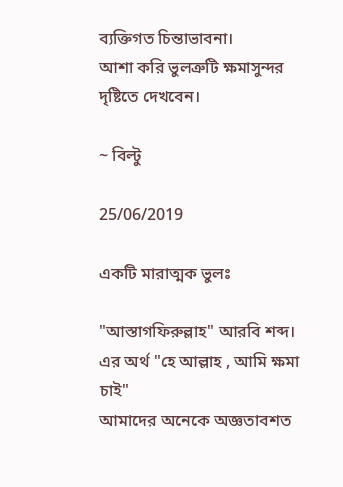ব্যক্তিগত চিন্তাভাবনা।
আশা করি ভুলত্রুটি ক্ষমাসুন্দর দৃষ্টিতে দেখবেন।

~ বিল্টু

25/06/2019

একটি মারাত্মক ভুলঃ

"আস্তাগফিরুল্লাহ" আরবি শব্দ। এর অর্থ "হে আল্লাহ , আমি ক্ষমা চাই"
আমাদের অনেকে অজ্ঞতাবশত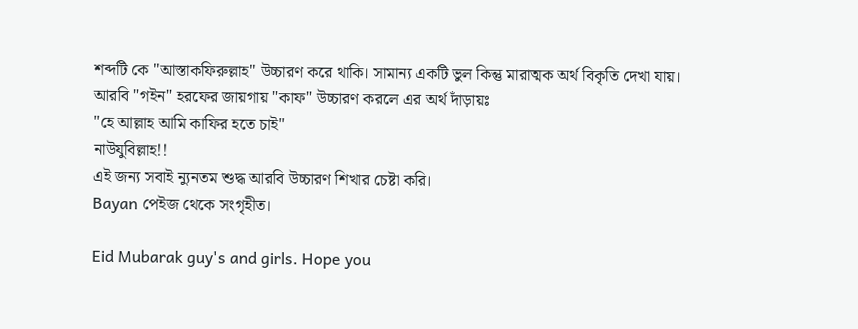শব্দটি কে "আস্তাকফিরুল্লাহ" উচ্চারণ করে থাকি। সামান্য একটি ভুল কিন্তু মারাত্মক অর্থ বিকৃতি দেখা যায়।
আরবি "গইন" হরফের জায়গায় "কাফ" উচ্চারণ করলে এর অর্থ দাঁড়ায়ঃ
"হে আল্লাহ আমি কাফির হতে চাই"
নাউযুবিল্লাহ!!
এই জন্য সবাই ন্যুনতম শুদ্ধ আরবি উচ্চারণ শিখার চেষ্টা করি।
Bayan পেইজ থেকে সংগৃহীত।

Eid Mubarak guy's and girls. Hope you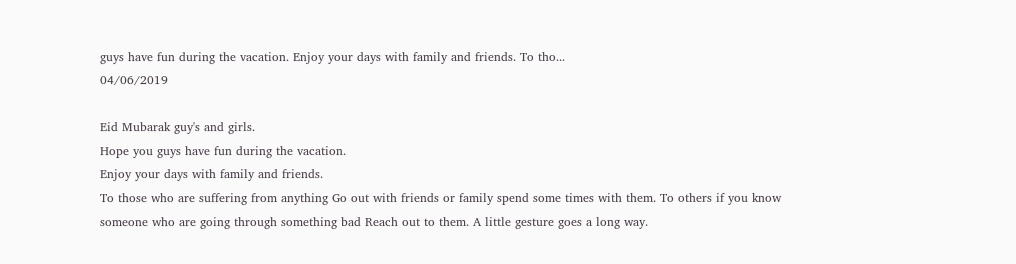guys have fun during the vacation. Enjoy your days with family and friends. To tho...
04/06/2019

Eid Mubarak guy's and girls.
Hope you guys have fun during the vacation.
Enjoy your days with family and friends.
To those who are suffering from anything Go out with friends or family spend some times with them. To others if you know someone who are going through something bad Reach out to them. A little gesture goes a long way.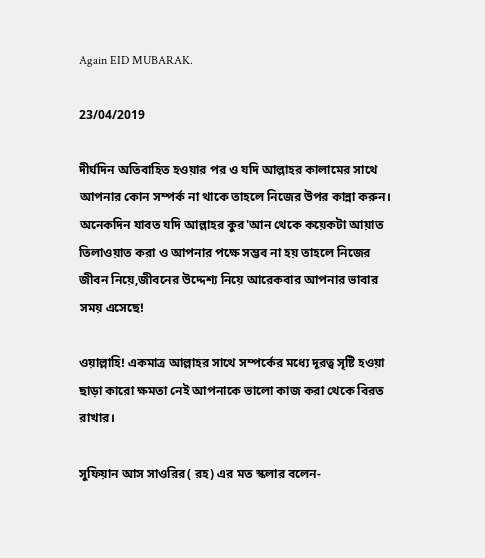Again EID MUBARAK.

23/04/2019

দীর্ঘদিন অতিবাহিত হওয়ার পর ও যদি আল্লাহর কালামের সাথে আপনার কোন সম্পর্ক না থাকে তাহলে নিজের উপর কান্না করুন।
অনেকদিন যাবত যদি আল্লাহর কুর'আন থেকে কয়েকটা আয়াত তিলাওয়াত করা ও আপনার পক্ষে সম্ভব না হয় তাহলে নিজের জীবন নিয়ে,জীবনের উদ্দেশ্য নিয়ে আরেকবার আপনার ভাবার সময় এসেছে!

ওয়াল্লাহি! একমাত্র আল্লাহর সাথে সম্পর্কের মধ্যে দূরত্ব সৃষ্টি হওয়া ছাড়া কারো ক্ষমতা নেই আপনাকে ভালো কাজ করা থেকে বিরত রাখার।

সুফিয়ান আস সাওরির( রহ) এর মত স্কলার বলেন-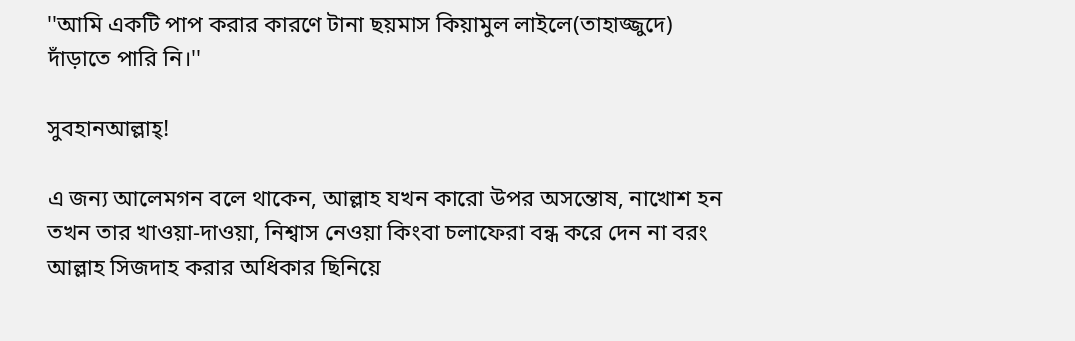''আমি একটি পাপ করার কারণে টানা ছয়মাস কিয়ামুল লাইলে(তাহাজ্জুদে) দাঁড়াতে পারি নি।''

সুবহানআল্লাহ্!

এ জন্য আলেমগন বলে থাকেন, আল্লাহ যখন কারো উপর অসন্তোষ, নাখোশ হন তখন তার খাওয়া-দাওয়া, নিশ্বাস নেওয়া কিংবা চলাফেরা বন্ধ করে দেন না বরং আল্লাহ সিজদাহ করার অধিকার ছিনিয়ে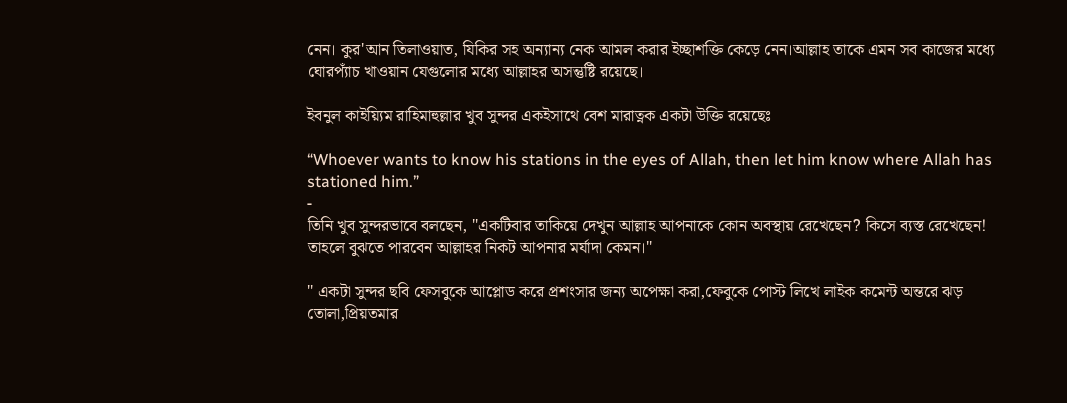নেন। কুর'আন তিলাওয়াত, যিকির সহ অন্যান্য নেক আমল করার ইচ্ছাশক্তি কেড়ে নেন।আল্লাহ তাকে এমন সব কাজের মধ্যে ঘোরপ্যাঁচ খাওয়ান যেগুলোর মধ্যে আল্লাহর অসন্তুষ্টি রয়েছে।

ইবনুল কাইয়্যিম রাহিমাহুল্লার খুব সুন্দর একইসাথে বেশ মারাত্নক একটা উক্তি রয়েছেঃ

“Whoever wants to know his stations in the eyes of Allah, then let him know where Allah has stationed him.”
-
তিনি খুব সুন্দরভাবে বলছেন, ''একটিবার তাকিয়ে দেখুন আল্লাহ আপনাকে কোন অবস্থায় রেখেছেন? কিসে ব্যস্ত রেখেছেন! তাহলে বুঝতে পারবেন আল্লাহর নিকট আপনার মর্যাদা কেমন।''

'' একটা সুন্দর ছবি ফেসবুকে আপ্লোড করে প্রশংসার জন্য অপেক্ষা করা,ফেবুকে পোস্ট লিখে লাইক কমেন্ট অন্তরে ঝড় তোলা,প্রিয়তমার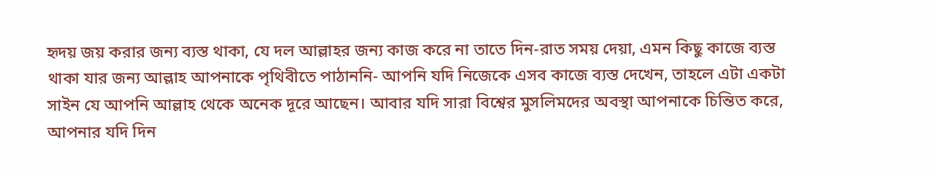হৃদয় জয় করার জন্য ব্যস্ত থাকা, যে দল আল্লাহর জন্য কাজ করে না তাতে দিন-রাত সময় দেয়া, এমন কিছু কাজে ব্যস্ত থাকা যার জন্য আল্লাহ আপনাকে পৃথিবীতে পাঠাননি- আপনি যদি নিজেকে এসব কাজে ব্যস্ত দেখেন, তাহলে এটা একটা সাইন যে আপনি আল্লাহ থেকে অনেক দূরে আছেন। আবার যদি সারা বিশ্বের মুসলিমদের অবস্থা আপনাকে চিন্তিত করে, আপনার যদি দিন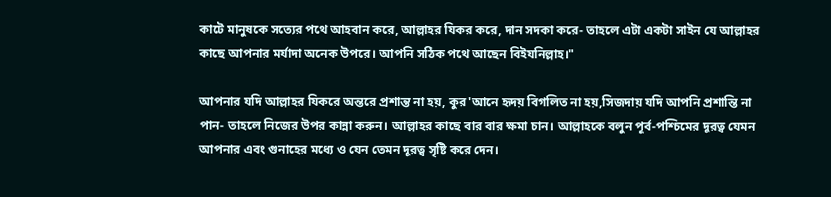কাটে মানুষকে সত্যের পথে আহবান করে, আল্লাহর যিকর করে, দান সদকা করে- তাহলে এটা একটা সাইন যে আল্লাহর কাছে আপনার মর্যাদা অনেক উপরে। আপনি সঠিক পথে আছেন বিইযনিল্লাহ।"

আপনার যদি আল্লাহর যিকরে অন্তরে প্রশান্ত না হয়, কুর'আনে হৃদয় বিগলিত না হয়,সিজদায় যদি আপনি প্রশান্তি না পান- তাহলে নিজের উপর কান্না করুন। আল্লাহর কাছে বার বার ক্ষমা চান। আল্লাহকে বলুন পূর্ব-পশ্চিমের দূরত্ব যেমন আপনার এবং গুনাহের মধ্যে ও যেন তেমন দূরত্ব সৃষ্টি করে দেন।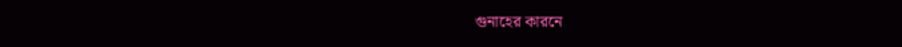গুনাহের কারনে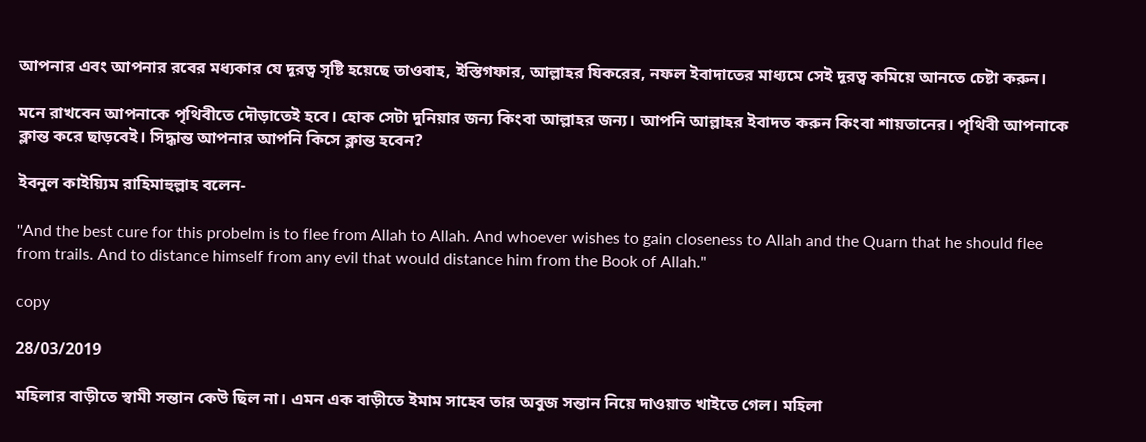আপনার এবং আপনার রবের মধ্যকার যে দূরত্ব সৃষ্টি হয়েছে তাওবাহ, ইস্তিগফার, আল্লাহর যিকরের, নফল ইবাদাতের মাধ্যমে সেই দূরত্ব কমিয়ে আনতে চেষ্টা করুন।

মনে রাখবেন আপনাকে পৃথিবীতে দৌড়াতেই হবে। হোক সেটা দুনিয়ার জন্য কিংবা আল্লাহর জন্য। আপনি আল্লাহর ইবাদত করুন কিংবা শায়তানের। পৃথিবী আপনাকে ক্লান্ত করে ছাড়বেই। সিদ্ধান্ত আপনার আপনি কিসে ক্লান্ত হবেন?

ইবনুল কাইয়্যিম রাহিমাহুল্লাহ বলেন-

''And the best cure for this probelm is to flee from Allah to Allah. And whoever wishes to gain closeness to Allah and the Quarn that he should flee from trails. And to distance himself from any evil that would distance him from the Book of Allah."

copy

28/03/2019

মহিলার বাড়ীতে স্বামী সন্তান কেউ ছিল না। এমন এক বাড়ীতে ইমাম সাহেব তার অবুজ সন্তান নিয়ে দাওয়াত খাইতে গেল। মহিলা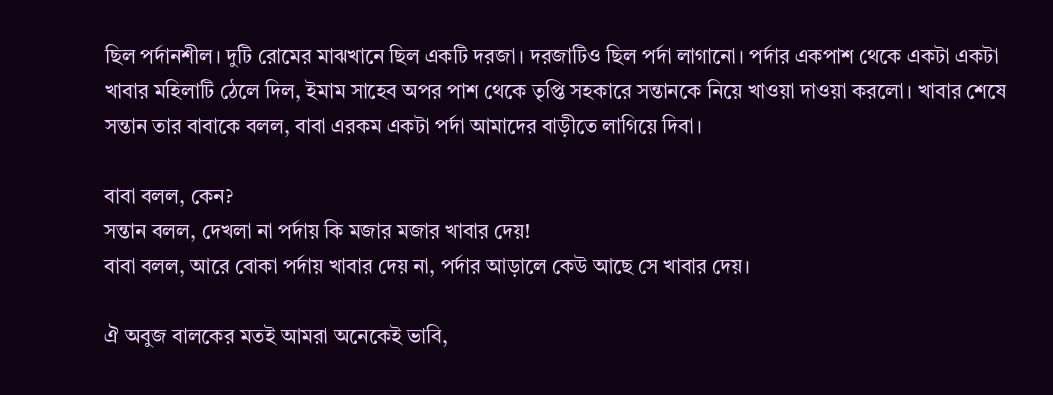ছিল পর্দানশীল। দুটি রোমের মাঝখানে ছিল একটি দরজা। দরজাটিও ছিল পর্দা লাগানো। পর্দার একপাশ থেকে একটা একটা খাবার মহিলাটি ঠেলে দিল, ইমাম সাহেব অপর পাশ থেকে তৃপ্তি সহকারে সন্তানকে নিয়ে খাওয়া দাওয়া করলো। খাবার শেষে সন্তান তার বাবাকে বলল, বাবা এরকম একটা পর্দা আমাদের বাড়ীতে লাগিয়ে দিবা।

বাবা বলল, কেন?
সন্তান বলল, দেখলা না পর্দায় কি মজার মজার খাবার দেয়!
বাবা বলল, আরে বোকা পর্দায় খাবার দেয় না, পর্দার আড়ালে কেউ আছে সে খাবার দেয়।

ঐ অবুজ বালকের মতই আমরা অনেকেই ভাবি,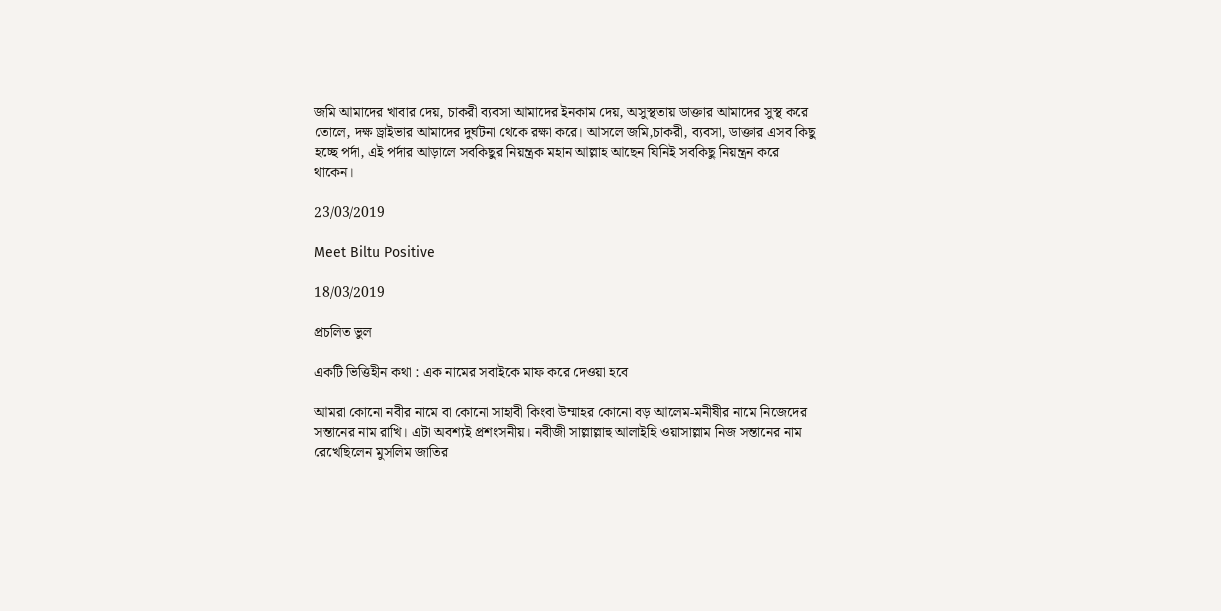জমি আমাদের খাবার দেয়, চাকরী ব্যবসা আমাদের ইনকাম দেয়, অসুস্থতায় ডাক্তার আমাদের সুস্থ করে তোলে, দক্ষ ড্রাইভার আমাদের দুর্ঘটনা থেকে রক্ষা করে। আসলে জমি,চাকরী, ব্যবসা, ডাক্তার এসব কিছু হচ্ছে পর্দা, এই পর্দার আড়ালে সবকিছুর নিয়ন্ত্রক মহান আল্লাহ আছেন যিনিই সবকিছু নিয়ন্ত্রন করে থাকেন।

23/03/2019

Meet Biltu Positive

18/03/2019

প্রচলিত ভুল

একটি ভিত্তিহীন কথা : এক নামের সবাইকে মাফ করে দেওয়া হবে

আমরা কোনো নবীর নামে বা কোনো সাহাবী কিংবা উম্মাহর কোনো বড় আলেম-মনীষীর নামে নিজেদের সন্তানের নাম রাখি। এটা অবশ্যই প্রশংসনীয়। নবীজী সাল্লাল্লাহু আলাইহি ওয়াসাল্লাম নিজ সন্তানের নাম রেখেছিলেন মুসলিম জাতির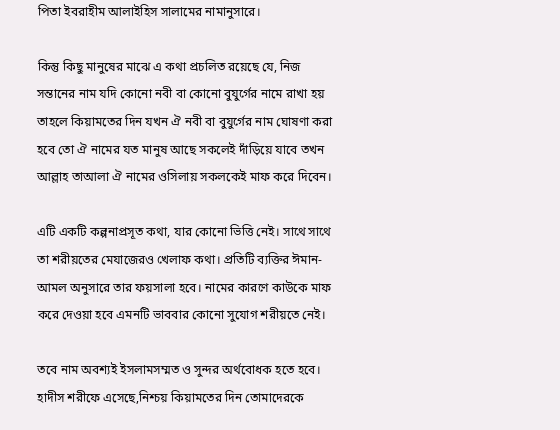পিতা ইবরাহীম আলাইহিস সালামের নামানুসারে।

কিন্তু কিছু মানুষের মাঝে এ কথা প্রচলিত রয়েছে যে, নিজ সন্তানের নাম যদি কোনো নবী বা কোনো বুযুর্গের নামে রাখা হয় তাহলে কিয়ামতের দিন যখন ঐ নবী বা বুযুর্গের নাম ঘোষণা করা হবে তো ঐ নামের যত মানুষ আছে সকলেই দাঁড়িয়ে যাবে তখন আল্লাহ তাআলা ঐ নামের ওসিলায় সকলকেই মাফ করে দিবেন।

এটি একটি কল্পনাপ্রসূত কথা, যার কোনো ভিত্তি নেই। সাথে সাথে তা শরীয়তের মেযাজেরও খেলাফ কথা। প্রতিটি ব্যক্তির ঈমান-আমল অনুসারে তার ফয়সালা হবে। নামের কারণে কাউকে মাফ করে দেওয়া হবে এমনটি ভাববার কোনো সুযোগ শরীয়তে নেই।

তবে নাম অবশ্যই ইসলামসম্মত ও সুন্দর অর্থবোধক হতে হবে। হাদীস শরীফে এসেছে,নিশ্চয় কিয়ামতের দিন তোমাদেরকে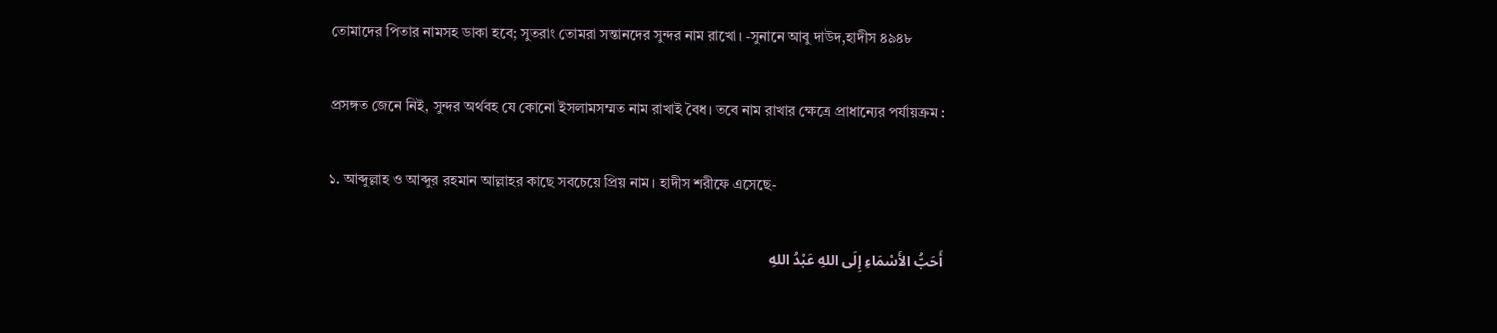তোমাদের পিতার নামসহ ডাকা হবে; সুতরাং তোমরা সন্তানদের সুন্দর নাম রাখো। -সুনানে আবু দাউদ,হাদীস ৪৯৪৮

প্রসঙ্গত জেনে নিই, সুন্দর অর্থবহ যে কোনো ইসলামসম্মত নাম রাখাই বৈধ। তবে নাম রাখার ক্ষেত্রে প্রাধান্যের পর্যায়ক্রম :

১. আব্দুল্লাহ ও আব্দুর রহমান আল্লাহর কাছে সবচেয়ে প্রিয় নাম। হাদীস শরীফে এসেছে-

أَحَبُّ الأَسْمَاءِ إِلَى اللهِ عَبْدُ اللهِ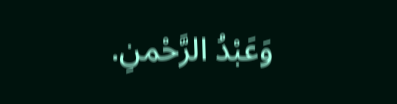وَعَبْدُ الرَّحْمنِ.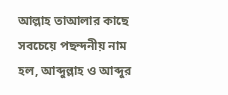আল্লাহ তাআলার কাছে সবচেয়ে পছন্দনীয় নাম হল, আব্দুল্লাহ ও আব্দুর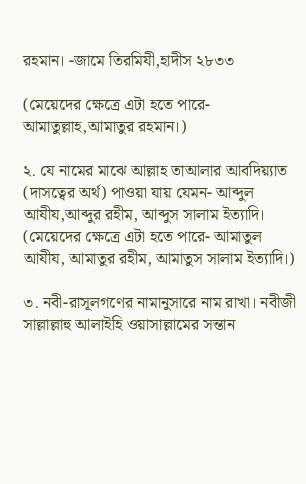রহমান। -জামে তিরমিযী,হাদীস ২৮৩৩

(মেয়েদের ক্ষেত্রে এটা হতে পারে- আমাতুল্লাহ,আমাতুর রহমান।)

২. যে নামের মাঝে আল্লাহ তাআলার আবদিয়্যাত (দাসত্বের অর্থ) পাওয়া যায় যেমন- আব্দুল আযীয,আব্দুর রহীম, আব্দুস সালাম ইত্যাদি। (মেয়েদের ক্ষেত্রে এটা হতে পারে- আমাতুল আযীয, আমাতুর রহীম, আমাতুস সালাম ইত্যাদি।)

৩. নবী-রাসূলগণের নামানুসারে নাম রাখা। নবীজী সাল্লাল্লাহু আলাইহি ওয়াসাল্লামের সন্তান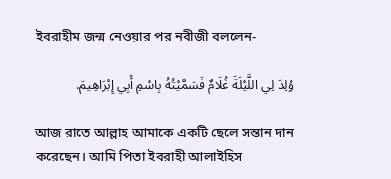ইবরাহীম জন্ম নেওয়ার পর নবীজী বললেন-

وُلِدَ لِي اللَّيْلَةَ غُلَامٌ فَسَمَّيْتُهُ بِاسْمِ أَبِي إِبْرَاهِيمَ.

আজ রাতে আল্লাহ আমাকে একটি ছেলে সন্তান দান করেছেন। আমি পিতা ইবরাহী আলাইহিস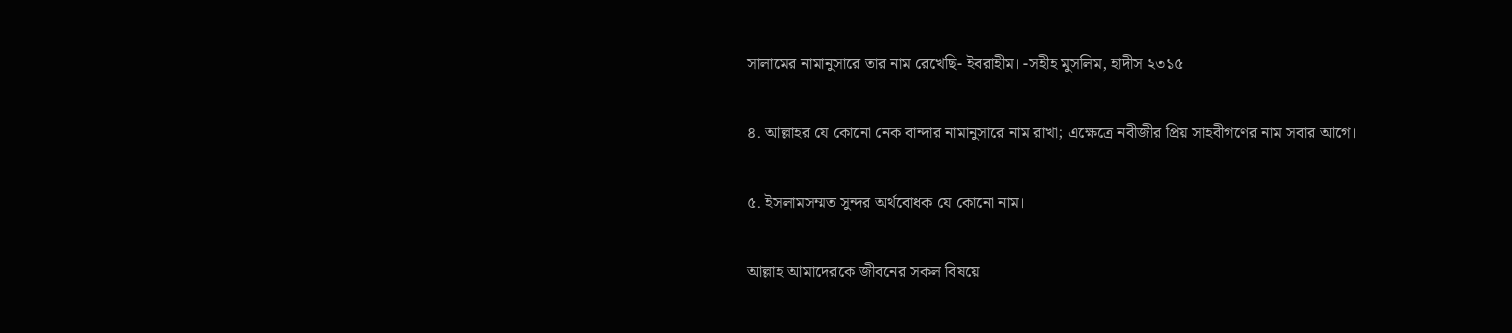সালামের নামানুসারে তার নাম রেখেছি- ইবরাহীম। -সহীহ মুসলিম, হাদীস ২৩১৫

৪. আল্লাহর যে কোনো নেক বান্দার নামানুসারে নাম রাখা; এক্ষেত্রে নবীজীর প্রিয় সাহবীগণের নাম সবার আগে।

৫. ইসলামসম্মত সুন্দর অর্থবোধক যে কোনো নাম।

আল্লাহ আমাদেরকে জীবনের সকল বিষয়ে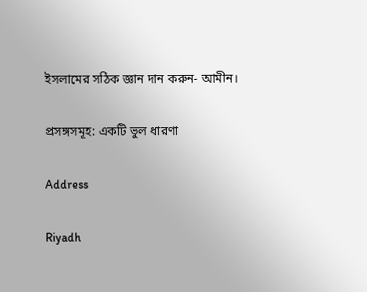ইসলামের সঠিক জ্ঞান দান করুন- আমীন।

প্রসঙ্গসমূহ: একটি ভুল ধারণা

Address

Riyadh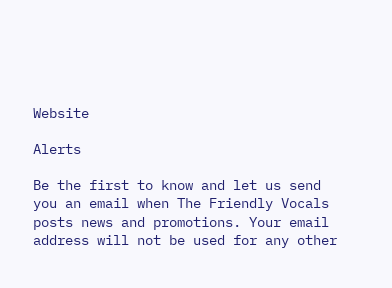Website

Alerts

Be the first to know and let us send you an email when The Friendly Vocals posts news and promotions. Your email address will not be used for any other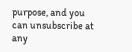purpose, and you can unsubscribe at any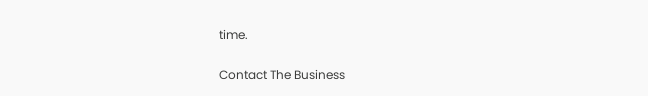time.

Contact The Business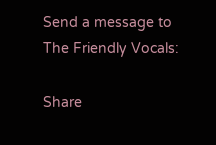Send a message to The Friendly Vocals:

Share